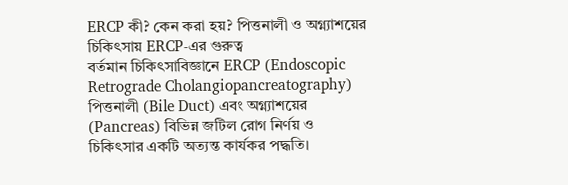ERCP কী? কেন করা হয়? পিত্তনালী ও অগ্ন্যাশয়ের চিকিৎসায় ERCP-এর গুরুত্ব
বর্তমান চিকিৎসাবিজ্ঞানে ERCP (Endoscopic Retrograde Cholangiopancreatography) পিত্তনালী (Bile Duct) এবং অগ্ন্যাশয়ের (Pancreas) বিভিন্ন জটিল রোগ নির্ণয় ও চিকিৎসার একটি অত্যন্ত কার্যকর পদ্ধতি।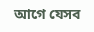আগে যেসব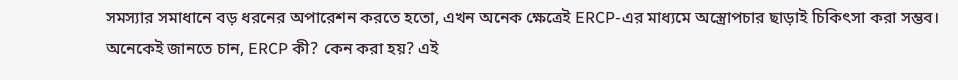সমস্যার সমাধানে বড় ধরনের অপারেশন করতে হতো, এখন অনেক ক্ষেত্রেই ERCP-এর মাধ্যমে অস্ত্রোপচার ছাড়াই চিকিৎসা করা সম্ভব।
অনেকেই জানতে চান, ERCP কী? কেন করা হয়? এই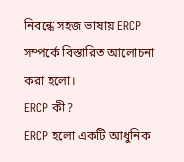নিবন্ধে সহজ ভাষায় ERCP সম্পর্কে বিস্তারিত আলোচনা করা হলো।
ERCP কী?
ERCP হলো একটি আধুনিক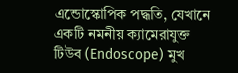এন্ডোস্কোপিক পদ্ধতি, যেখানে একটি নমনীয় ক্যামেরাযুক্ত টিউব (Endoscope) মুখ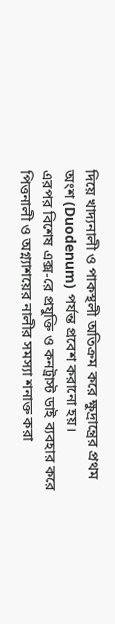দিয়ে খাদ্যনালী ও পাকস্থলী অতিক্রম করে ক্ষুদ্রান্ত্রের প্রথম অংশ (Duodenum) পর্যন্ত প্রবেশ করানো হয়।
এরপর বিশেষ এক্স-রে প্রযুক্তি ও কনট্রাস্ট ডাই ব্যবহার করে পিত্তনালী ও অগ্ন্যাশয়ের নালীর সমস্যা শনাক্ত করা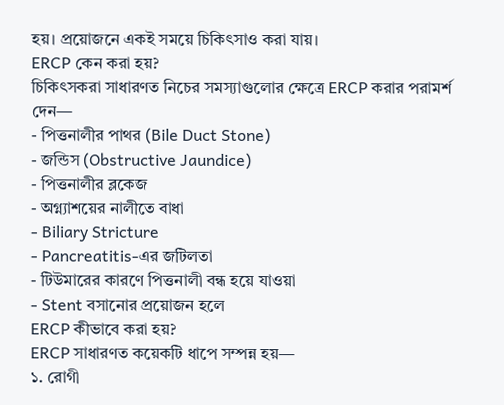হয়। প্রয়োজনে একই সময়ে চিকিৎসাও করা যায়।
ERCP কেন করা হয়?
চিকিৎসকরা সাধারণত নিচের সমস্যাগুলোর ক্ষেত্রে ERCP করার পরামর্শ দেন—
- পিত্তনালীর পাথর (Bile Duct Stone)
- জন্ডিস (Obstructive Jaundice)
- পিত্তনালীর ব্লকেজ
- অগ্ন্যাশয়ের নালীতে বাধা
- Biliary Stricture
- Pancreatitis-এর জটিলতা
- টিউমারের কারণে পিত্তনালী বন্ধ হয়ে যাওয়া
- Stent বসানোর প্রয়োজন হলে
ERCP কীভাবে করা হয়?
ERCP সাধারণত কয়েকটি ধাপে সম্পন্ন হয়—
১. রোগী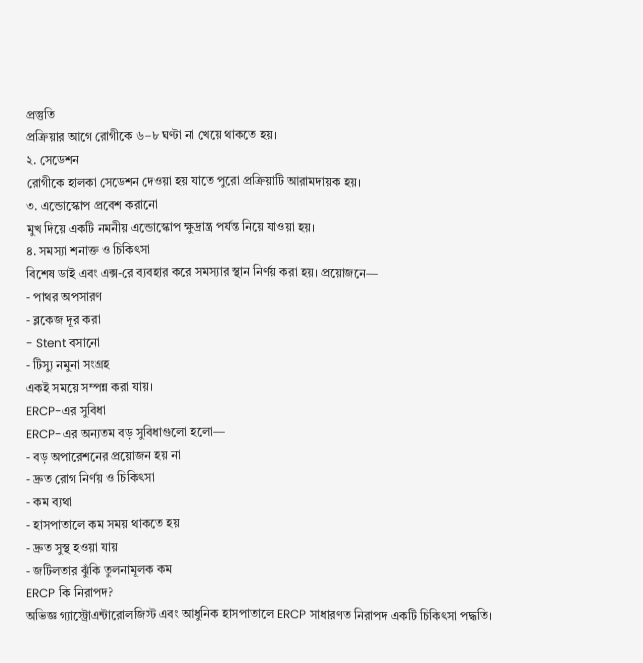প্রস্তুতি
প্রক্রিয়ার আগে রোগীকে ৬–৮ ঘণ্টা না খেয়ে থাকতে হয়।
২. সেডেশন
রোগীকে হালকা সেডেশন দেওয়া হয় যাতে পুরো প্রক্রিয়াটি আরামদায়ক হয়।
৩. এন্ডোস্কোপ প্রবেশ করানো
মুখ দিয়ে একটি নমনীয় এন্ডোস্কোপ ক্ষুদ্রান্ত্র পর্যন্ত নিয়ে যাওয়া হয়।
৪. সমস্যা শনাক্ত ও চিকিৎসা
বিশেষ ডাই এবং এক্স-রে ব্যবহার করে সমস্যার স্থান নির্ণয় করা হয়। প্রয়োজনে—
- পাথর অপসারণ
- ব্লকেজ দূর করা
- Stent বসানো
- টিস্যু নমুনা সংগ্রহ
একই সময়ে সম্পন্ন করা যায়।
ERCP-এর সুবিধা
ERCP-এর অন্যতম বড় সুবিধাগুলো হলো—
- বড় অপারেশনের প্রয়োজন হয় না
- দ্রুত রোগ নির্ণয় ও চিকিৎসা
- কম ব্যথা
- হাসপাতালে কম সময় থাকতে হয়
- দ্রুত সুস্থ হওয়া যায়
- জটিলতার ঝুঁকি তুলনামূলক কম
ERCP কি নিরাপদ?
অভিজ্ঞ গ্যাস্ট্রোএন্টারোলজিস্ট এবং আধুনিক হাসপাতালে ERCP সাধারণত নিরাপদ একটি চিকিৎসা পদ্ধতি।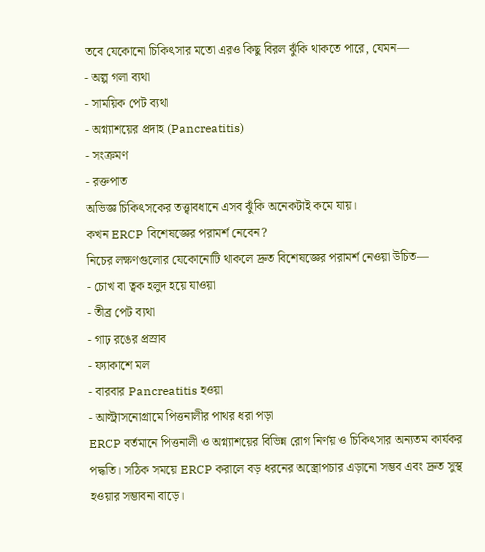তবে যেকোনো চিকিৎসার মতো এরও কিছু বিরল ঝুঁকি থাকতে পারে, যেমন—
- অল্প গলা ব্যথা
- সাময়িক পেট ব্যথা
- অগ্ন্যাশয়ের প্রদাহ (Pancreatitis)
- সংক্রমণ
- রক্তপাত
অভিজ্ঞ চিকিৎসকের তত্ত্বাবধানে এসব ঝুঁকি অনেকটাই কমে যায়।
কখন ERCP বিশেষজ্ঞের পরামর্শ নেবেন?
নিচের লক্ষণগুলোর যেকোনোটি থাকলে দ্রুত বিশেষজ্ঞের পরামর্শ নেওয়া উচিত—
- চোখ বা ত্বক হলুদ হয়ে যাওয়া
- তীব্র পেট ব্যথা
- গাঢ় রঙের প্রস্রাব
- ফ্যাকাশে মল
- বারবার Pancreatitis হওয়া
- আল্ট্রাসনোগ্রামে পিত্তনালীর পাথর ধরা পড়া
ERCP বর্তমানে পিত্তনালী ও অগ্ন্যাশয়ের বিভিন্ন রোগ নির্ণয় ও চিকিৎসার অন্যতম কার্যকর পদ্ধতি। সঠিক সময়ে ERCP করালে বড় ধরনের অস্ত্রোপচার এড়ানো সম্ভব এবং দ্রুত সুস্থ হওয়ার সম্ভাবনা বাড়ে।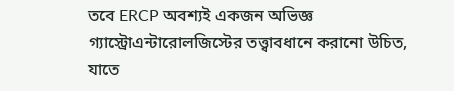তবে ERCP অবশ্যই একজন অভিজ্ঞ গ্যাস্ট্রোএন্টারোলজিস্টের তত্ত্বাবধানে করানো উচিত, যাতে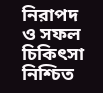নিরাপদ ও সফল চিকিৎসা নিশ্চিত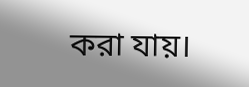করা যায়।